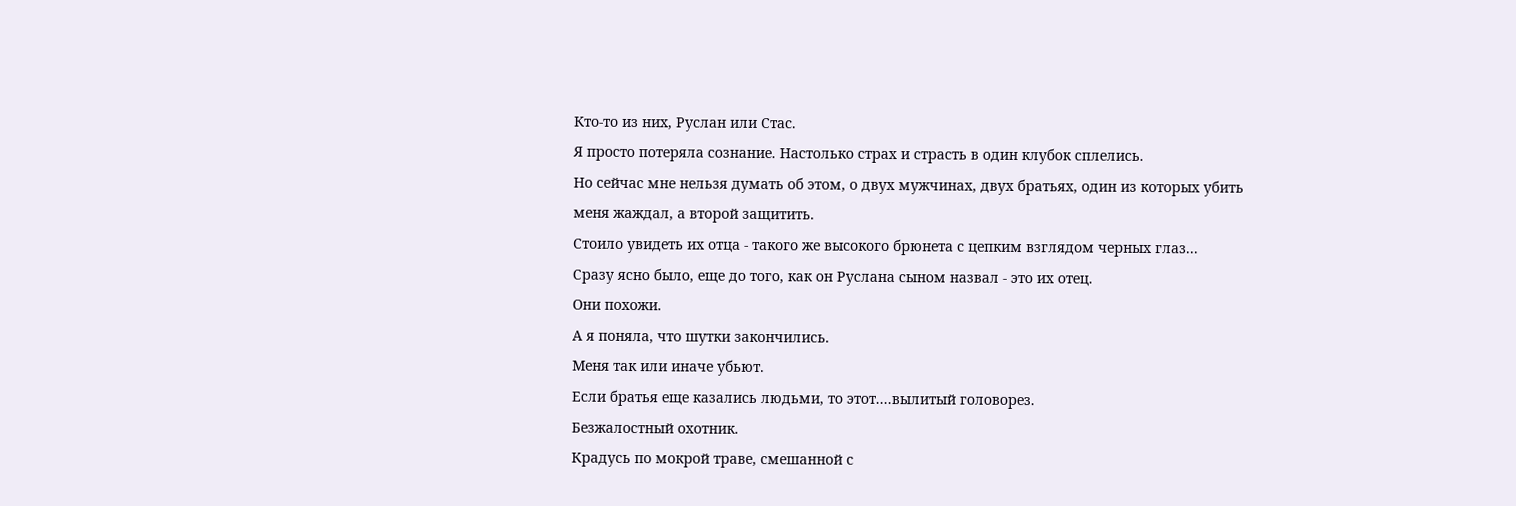Кто-то из них, Руслан или Стас.
Я просто потеряла сознание. Настолько страх и страсть в один клубок сплелись.
Но сейчас мне нельзя думать об этом, о двух мужчинах, двух братьях, один из которых убить меня жаждал, а второй защитить.
Стоило увидеть их отца - такого же высокого брюнета с цепким взглядом черных глаз...
Сразу ясно было, еще до того, как он Руслана сыном назвал - это их отец.
Они похожи.
А я поняла, что шутки закончились.
Меня так или иначе убьют.
Если братья еще казались людьми, то этот....вылитый головорез.
Безжалостный охотник.
Крадусь по мокрой траве, смешанной с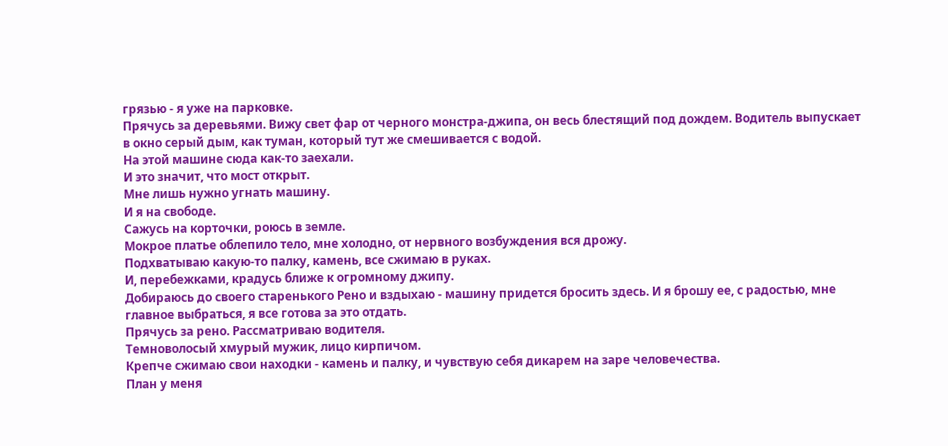грязью - я уже на парковке.
Прячусь за деревьями. Вижу свет фар от черного монстра-джипа, он весь блестящий под дождем. Водитель выпускает в окно серый дым, как туман, который тут же смешивается с водой.
На этой машине сюда как-то заехали.
И это значит, что мост открыт.
Мне лишь нужно угнать машину.
И я на свободе.
Сажусь на корточки, роюсь в земле.
Мокрое платье облепило тело, мне холодно, от нервного возбуждения вся дрожу.
Подхватываю какую-то палку, камень, все сжимаю в руках.
И, перебежками, крадусь ближе к огромному джипу.
Добираюсь до своего старенького Рено и вздыхаю - машину придется бросить здесь. И я брошу ее, с радостью, мне главное выбраться, я все готова за это отдать.
Прячусь за рено. Рассматриваю водителя.
Темноволосый хмурый мужик, лицо кирпичом.
Крепче сжимаю свои находки - камень и палку, и чувствую себя дикарем на заре человечества.
План у меня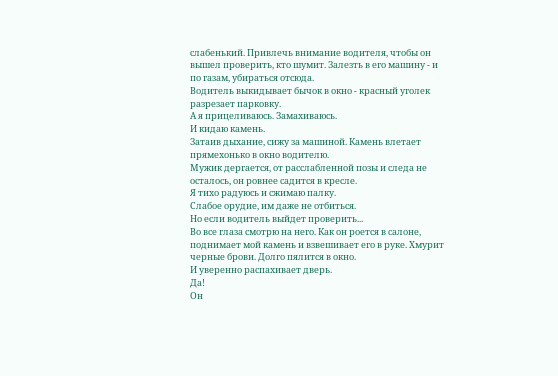слабенький. Привлечь внимание водителя, чтобы он вышел проверить, кто шумит. Залезть в его машину - и по газам, убираться отсюда.
Водитель выкидывает бычок в окно - красный уголек разрезает парковку.
А я прицеливаюсь. Замахиваюсь.
И кидаю камень.
Затаив дыхание, сижу за машиной. Камень влетает прямехонько в окно водителю.
Мужик дергается, от расслабленной позы и следа не осталось, он ровнее садится в кресле.
Я тихо радуюсь и сжимаю палку.
Слабое орудие, им даже не отбиться.
Но если водитель выйдет проверить...
Во все глаза смотрю на него. Как он роется в салоне, поднимает мой камень и взвешивает его в руке. Хмурит черные брови. Долго пялится в окно.
И уверенно распахивает дверь.
Да!
Он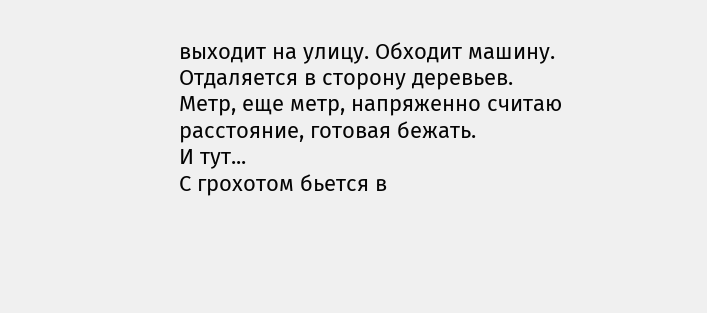выходит на улицу. Обходит машину. Отдаляется в сторону деревьев.
Метр, еще метр, напряженно считаю расстояние, готовая бежать.
И тут...
С грохотом бьется в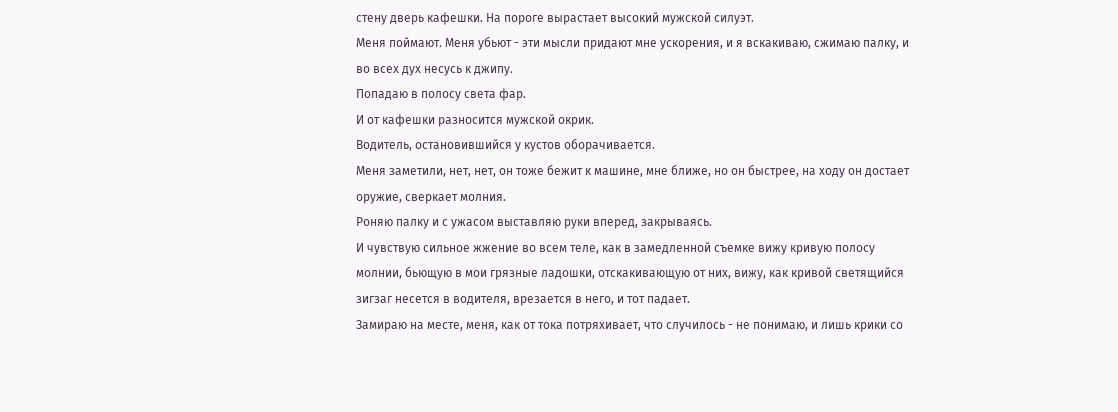стену дверь кафешки. На пороге вырастает высокий мужской силуэт.
Меня поймают. Меня убьют - эти мысли придают мне ускорения, и я вскакиваю, сжимаю палку, и во всех дух несусь к джипу.
Попадаю в полосу света фар.
И от кафешки разносится мужской окрик.
Водитель, остановившийся у кустов оборачивается.
Меня заметили, нет, нет, он тоже бежит к машине, мне ближе, но он быстрее, на ходу он достает оружие, сверкает молния.
Роняю палку и с ужасом выставляю руки вперед, закрываясь.
И чувствую сильное жжение во всем теле, как в замедленной съемке вижу кривую полосу молнии, бьющую в мои грязные ладошки, отскакивающую от них, вижу, как кривой светящийся зигзаг несется в водителя, врезается в него, и тот падает.
Замираю на месте, меня, как от тока потряхивает, что случилось - не понимаю, и лишь крики со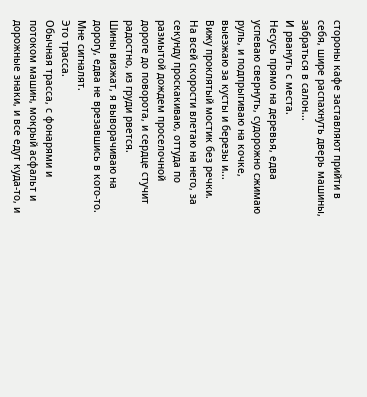стороны кафе заставляют прийти в себя, шире распахнуть дверь машины, забраться в салон...
И рвануть с места.
Несусь прямо на деревья, едва успеваю свернуть, судорожно сжимаю руль, и подпрыгиваю на кочке, выезжаю за кусты и березы и...
Вижу проклятый мостик без речки.
На всей скорости влетаю на него, за секунду проскакиваю, оттуда по размытой дождем проселочной дороге до поворота, и сердце стучит радостно, из груди рвется.
Шины визжат, я выворачиваю на дорогу, едва не врезавшись в кого-то.
Мне сигналят.
Это трасса.
Обычная трасса, с фонарями и потоком машин, мокрый асфальт и дорожные знаки, и все едут куда-то, и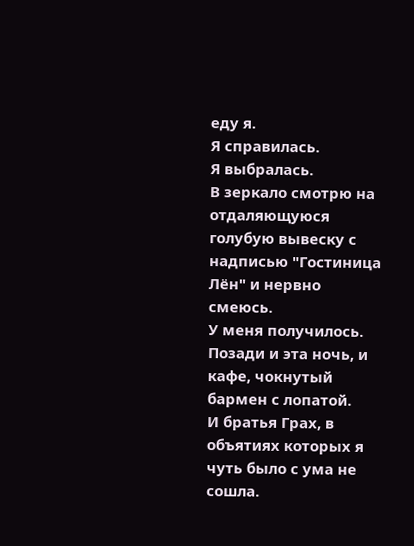еду я.
Я справилась.
Я выбралась.
В зеркало смотрю на отдаляющуюся голубую вывеску с надписью "Гостиница Лён" и нервно смеюсь.
У меня получилось.
Позади и эта ночь, и кафе, чокнутый бармен с лопатой.
И братья Грах, в объятиях которых я чуть было с ума не сошла.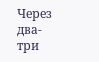Через два-три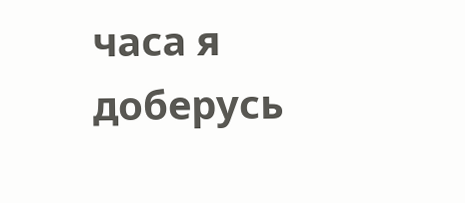часа я доберусь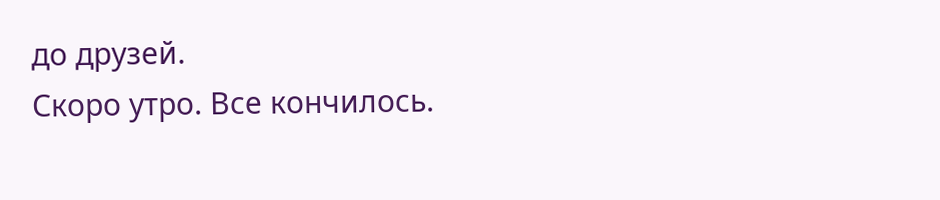до друзей.
Скоро утро. Все кончилось.